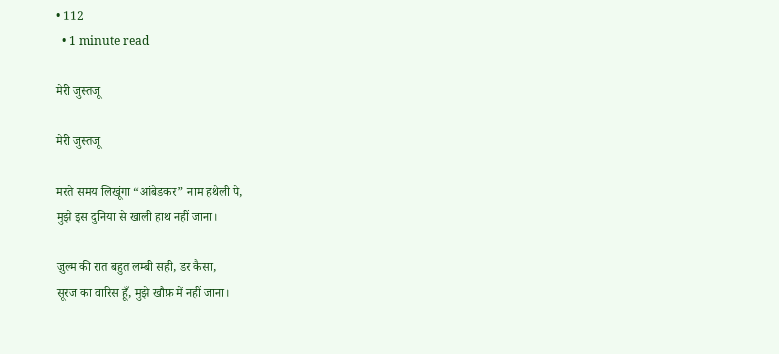• 112
  • 1 minute read

मेरी जुस्तजू

मेरी जुस्तजू

मरते समय लिखूंगा “आंबेडकर” नाम हथेली पे,
मुझे इस दुनिया से खाली हाथ नहीं जाना।

ज़ुल्म की रात बहुत लम्बी सही, डर कैसा,
सूरज का वारिस हूँ, मुझे खौफ़ में नहीं जाना।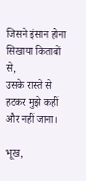जिसने इंसान होना सिखाया किताबों से,
उसके रास्ते से हटकर मुझे कहीं और नहीं जाना।

भूख,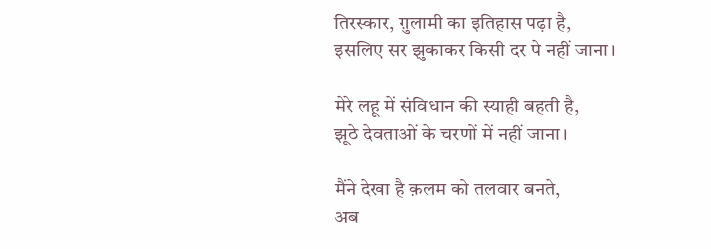तिरस्कार, ग़ुलामी का इतिहास पढ़ा है,
इसलिए सर झुकाकर किसी दर पे नहीं जाना।

मेरे लहू में संविधान की स्याही बहती है,
झूठे देवताओं के चरणों में नहीं जाना।

मैंने देखा है क़लम को तलवार बनते,
अब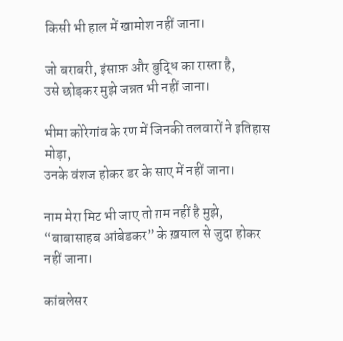किसी भी हाल में खामोश नहीं जाना।

जो बराबरी, इंसाफ़ और बुद्धि का रास्ता है,
उसे छोड़कर मुझे जन्नत भी नहीं जाना।

भीमा कोरेगांव के रण में जिनकी तलवारों ने इतिहास मोड़ा,
उनके वंशज होकर डर के साए में नहीं जाना।

नाम मेरा मिट भी जाए तो ग़म नहीं है मुझे,
“बाबासाहब आंबेडकर” के ख़याल से जुदा होकर नहीं जाना।

कांबलेसर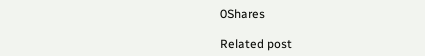0Shares

Related post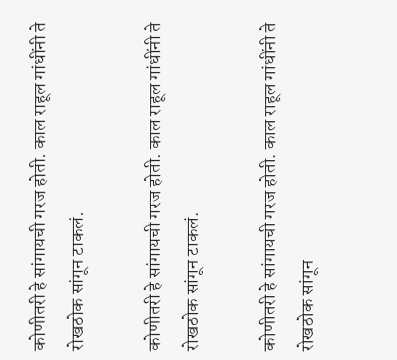कोणीतरी हे सांगायची गरज होती. काल राहूल गांधींनी ते रोखठोक सांगून टाकलं.

कोणीतरी हे सांगायची गरज होती. काल राहूल गांधींनी ते रोखठोक सांगून टाकलं.

कोणीतरी हे सांगायची गरज होती. काल राहूल गांधींनी ते रोखठोक सांगून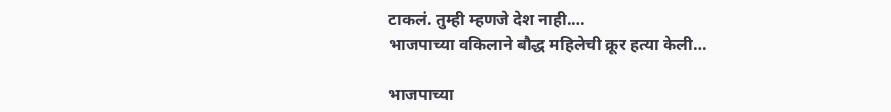टाकलं. तुम्ही म्हणजे देश नाही.…
भाजपाच्या वकिलाने बौद्ध महिलेची क्रूर हत्या केली…

भाजपाच्या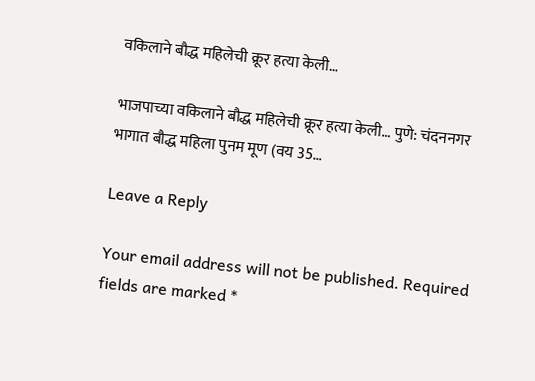वकिलाने बौद्ध महिलेची क्रूर हत्या केली…

भाजपाच्या वकिलाने बौद्ध महिलेची क्रूर हत्या केली… पुणे: चंदननगर भागात बौद्ध महिला पुनम मूण (वय 35…

Leave a Reply

Your email address will not be published. Required fields are marked *